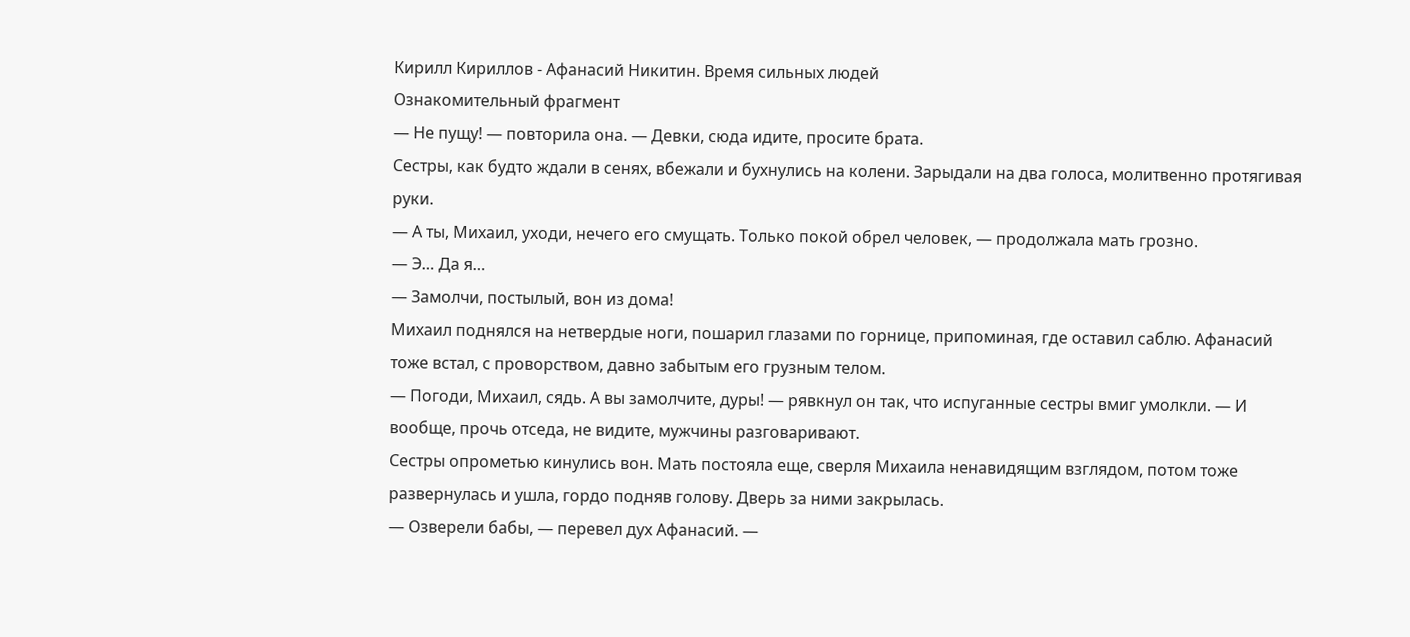Кирилл Кириллов - Афанасий Никитин. Время сильных людей
Ознакомительный фрагмент
— Не пущу! — повторила она. — Девки, сюда идите, просите брата.
Сестры, как будто ждали в сенях, вбежали и бухнулись на колени. Зарыдали на два голоса, молитвенно протягивая руки.
— А ты, Михаил, уходи, нечего его смущать. Только покой обрел человек, — продолжала мать грозно.
— Э… Да я…
— Замолчи, постылый, вон из дома!
Михаил поднялся на нетвердые ноги, пошарил глазами по горнице, припоминая, где оставил саблю. Афанасий тоже встал, с проворством, давно забытым его грузным телом.
— Погоди, Михаил, сядь. А вы замолчите, дуры! — рявкнул он так, что испуганные сестры вмиг умолкли. — И вообще, прочь отседа, не видите, мужчины разговаривают.
Сестры опрометью кинулись вон. Мать постояла еще, сверля Михаила ненавидящим взглядом, потом тоже развернулась и ушла, гордо подняв голову. Дверь за ними закрылась.
— Озверели бабы, — перевел дух Афанасий. —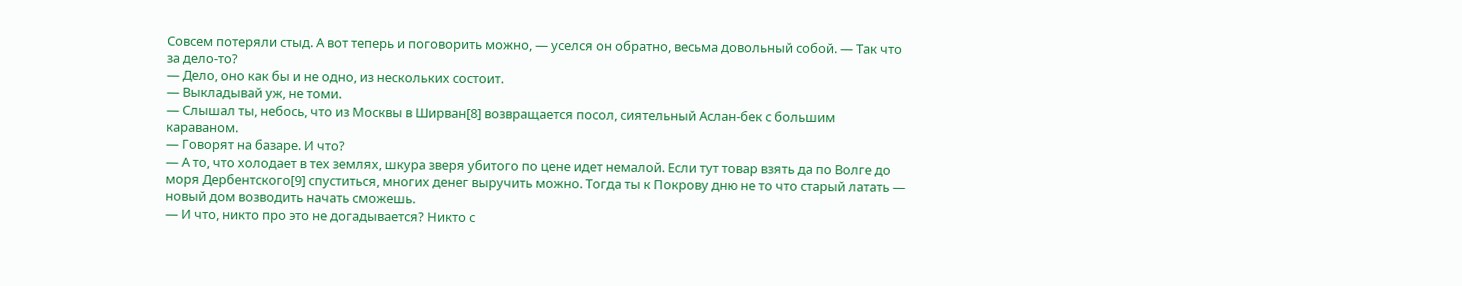Совсем потеряли стыд. А вот теперь и поговорить можно, — уселся он обратно, весьма довольный собой. — Так что за дело-то?
— Дело, оно как бы и не одно, из нескольких состоит.
— Выкладывай уж, не томи.
— Слышал ты, небось, что из Москвы в Ширван[8] возвращается посол, сиятельный Аслан-бек с большим караваном.
— Говорят на базаре. И что?
— А то, что холодает в тех землях, шкура зверя убитого по цене идет немалой. Если тут товар взять да по Волге до моря Дербентского[9] спуститься, многих денег выручить можно. Тогда ты к Покрову дню не то что старый латать — новый дом возводить начать сможешь.
— И что, никто про это не догадывается? Никто с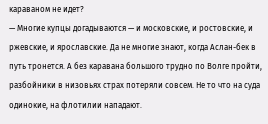караваном не идет?
— Многие купцы догадываются — и московские, и ростовские, и ржевские, и ярославские. Да не многие знают, когда Аслан-бек в путь тронется. А без каравана большого трудно по Волге пройти, разбойники в низовьях страх потеряли совсем. Не то что на суда одинокие, на флотилии нападают.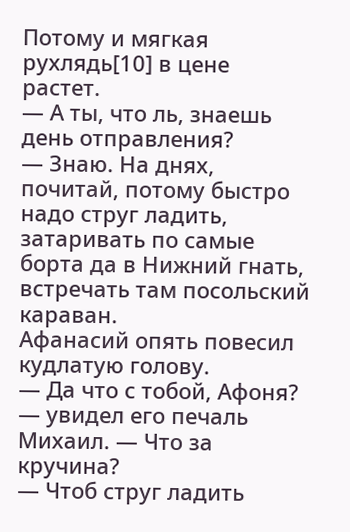Потому и мягкая рухлядь[10] в цене растет.
— А ты, что ль, знаешь день отправления?
— Знаю. На днях, почитай, потому быстро надо струг ладить, затаривать по самые борта да в Нижний гнать, встречать там посольский караван.
Афанасий опять повесил кудлатую голову.
— Да что с тобой, Афоня? — увидел его печаль Михаил. — Что за кручина?
— Чтоб струг ладить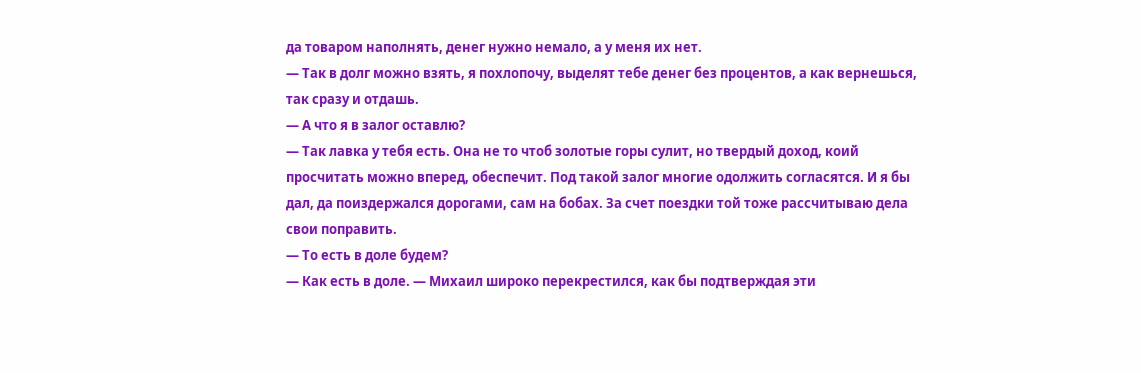да товаром наполнять, денег нужно немало, а у меня их нет.
— Так в долг можно взять, я похлопочу, выделят тебе денег без процентов, а как вернешься, так сразу и отдашь.
— А что я в залог оставлю?
— Так лавка у тебя есть. Она не то чтоб золотые горы сулит, но твердый доход, коий просчитать можно вперед, обеспечит. Под такой залог многие одолжить согласятся. И я бы дал, да поиздержался дорогами, сам на бобах. За счет поездки той тоже рассчитываю дела свои поправить.
— То есть в доле будем?
— Как есть в доле. — Михаил широко перекрестился, как бы подтверждая эти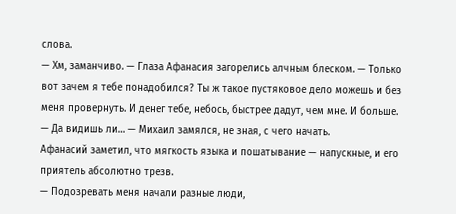слова.
— Хм, заманчиво. — Глаза Афанасия загорелись алчным блеском. — Только вот зачем я тебе понадобился? Ты ж такое пустяковое дело можешь и без меня провернуть. И денег тебе, небось, быстрее дадут, чем мне. И больше.
— Да видишь ли… — Михаил замялся, не зная, с чего начать.
Афанасий заметил, что мягкость языка и пошатывание — напускные, и его приятель абсолютно трезв.
— Подозревать меня начали разные люди,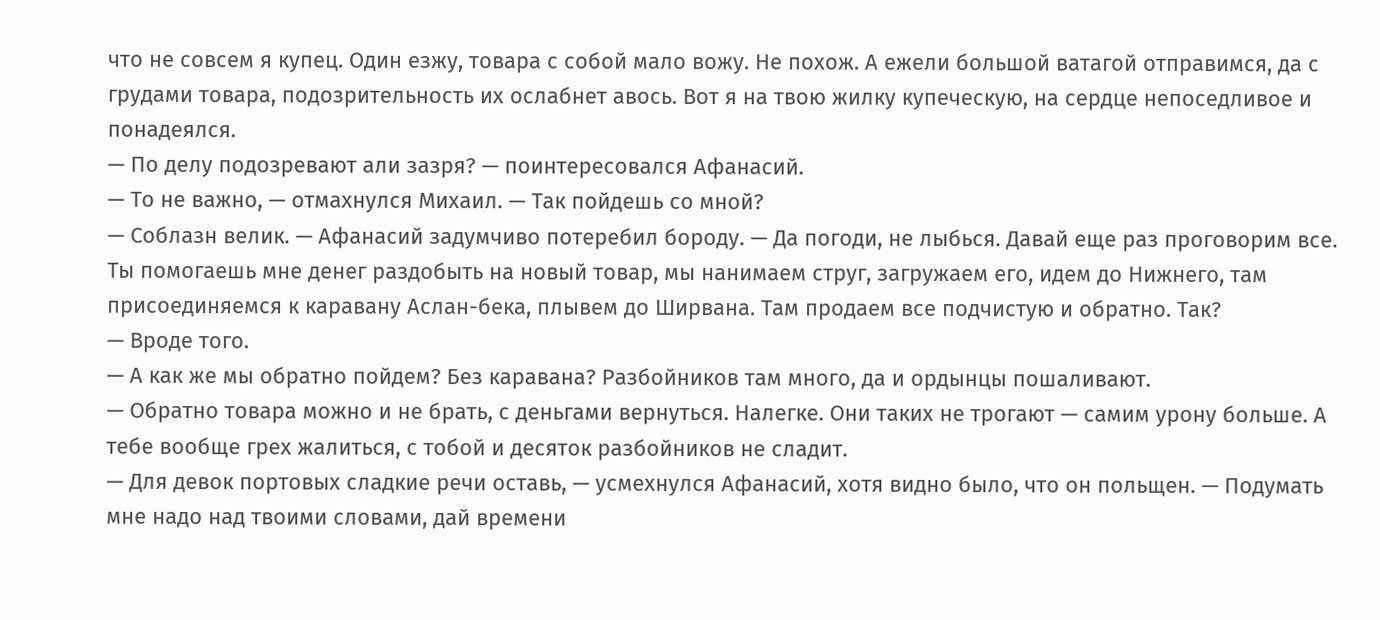что не совсем я купец. Один езжу, товара с собой мало вожу. Не похож. А ежели большой ватагой отправимся, да с грудами товара, подозрительность их ослабнет авось. Вот я на твою жилку купеческую, на сердце непоседливое и понадеялся.
— По делу подозревают али зазря? — поинтересовался Афанасий.
— То не важно, — отмахнулся Михаил. — Так пойдешь со мной?
— Соблазн велик. — Афанасий задумчиво потеребил бороду. — Да погоди, не лыбься. Давай еще раз проговорим все. Ты помогаешь мне денег раздобыть на новый товар, мы нанимаем струг, загружаем его, идем до Нижнего, там присоединяемся к каравану Аслан-бека, плывем до Ширвана. Там продаем все подчистую и обратно. Так?
— Вроде того.
— А как же мы обратно пойдем? Без каравана? Разбойников там много, да и ордынцы пошаливают.
— Обратно товара можно и не брать, с деньгами вернуться. Налегке. Они таких не трогают — самим урону больше. А тебе вообще грех жалиться, с тобой и десяток разбойников не сладит.
— Для девок портовых сладкие речи оставь, — усмехнулся Афанасий, хотя видно было, что он польщен. — Подумать мне надо над твоими словами, дай времени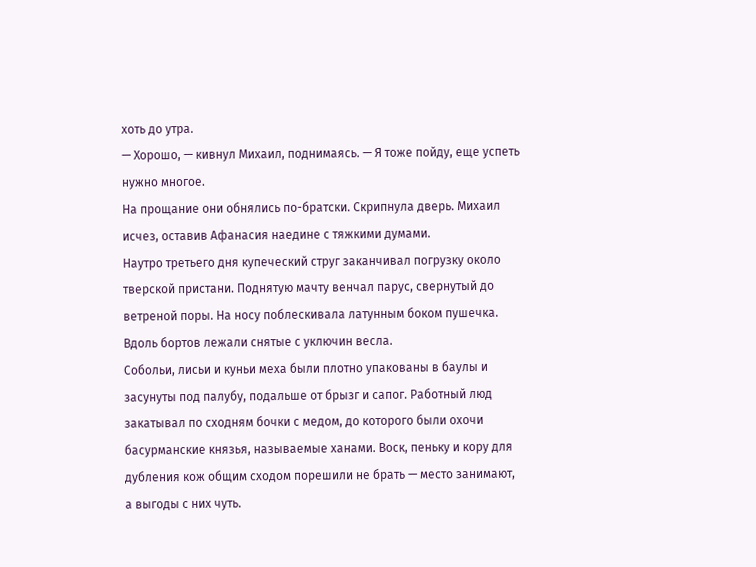хоть до утра.
— Хорошо, — кивнул Михаил, поднимаясь. — Я тоже пойду, еще успеть нужно многое.
На прощание они обнялись по-братски. Скрипнула дверь. Михаил исчез, оставив Афанасия наедине с тяжкими думами.
Наутро третьего дня купеческий струг заканчивал погрузку около тверской пристани. Поднятую мачту венчал парус, свернутый до ветреной поры. На носу поблескивала латунным боком пушечка. Вдоль бортов лежали снятые с уключин весла.
Собольи, лисьи и куньи меха были плотно упакованы в баулы и засунуты под палубу, подальше от брызг и сапог. Работный люд закатывал по сходням бочки с медом, до которого были охочи басурманские князья, называемые ханами. Воск, пеньку и кору для дубления кож общим сходом порешили не брать — место занимают, а выгоды с них чуть.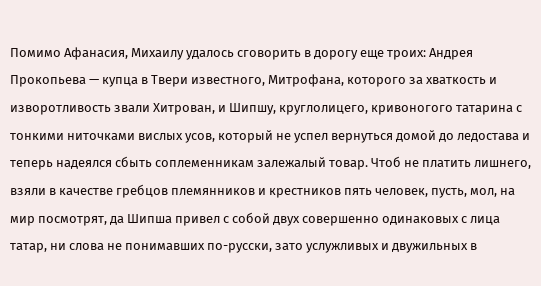Помимо Афанасия, Михаилу удалось сговорить в дорогу еще троих: Андрея Прокопьева — купца в Твери известного, Митрофана, которого за хваткость и изворотливость звали Хитрован, и Шипшу, круглолицего, кривоногого татарина с тонкими ниточками вислых усов, который не успел вернуться домой до ледостава и теперь надеялся сбыть соплеменникам залежалый товар. Чтоб не платить лишнего, взяли в качестве гребцов племянников и крестников пять человек, пусть, мол, на мир посмотрят, да Шипша привел с собой двух совершенно одинаковых с лица татар, ни слова не понимавших по-русски, зато услужливых и двужильных в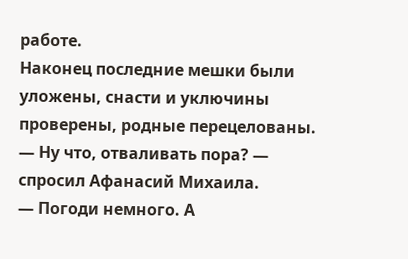работе.
Наконец последние мешки были уложены, снасти и уключины проверены, родные перецелованы.
— Ну что, отваливать пора? — спросил Афанасий Михаила.
— Погоди немного. А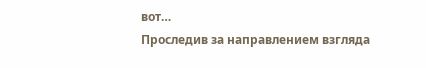вот…
Проследив за направлением взгляда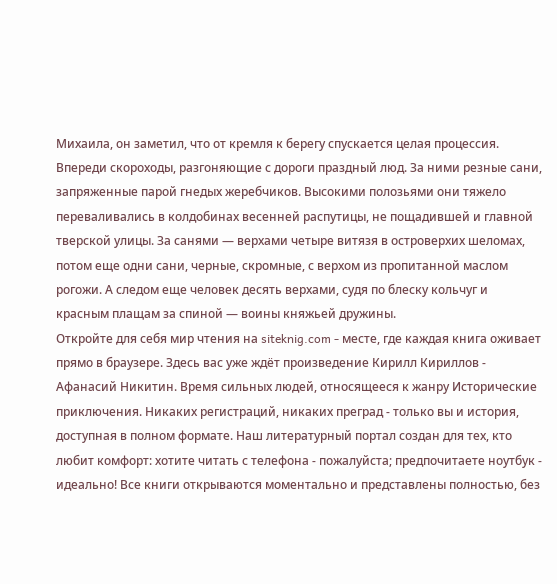Михаила, он заметил, что от кремля к берегу спускается целая процессия. Впереди скороходы, разгоняющие с дороги праздный люд. За ними резные сани, запряженные парой гнедых жеребчиков. Высокими полозьями они тяжело переваливались в колдобинах весенней распутицы, не пощадившей и главной тверской улицы. За санями — верхами четыре витязя в островерхих шеломах, потом еще одни сани, черные, скромные, с верхом из пропитанной маслом рогожи. А следом еще человек десять верхами, судя по блеску кольчуг и красным плащам за спиной — воины княжьей дружины.
Откройте для себя мир чтения на siteknig.com - месте, где каждая книга оживает прямо в браузере. Здесь вас уже ждёт произведение Кирилл Кириллов - Афанасий Никитин. Время сильных людей, относящееся к жанру Исторические приключения. Никаких регистраций, никаких преград - только вы и история, доступная в полном формате. Наш литературный портал создан для тех, кто любит комфорт: хотите читать с телефона - пожалуйста; предпочитаете ноутбук - идеально! Все книги открываются моментально и представлены полностью, без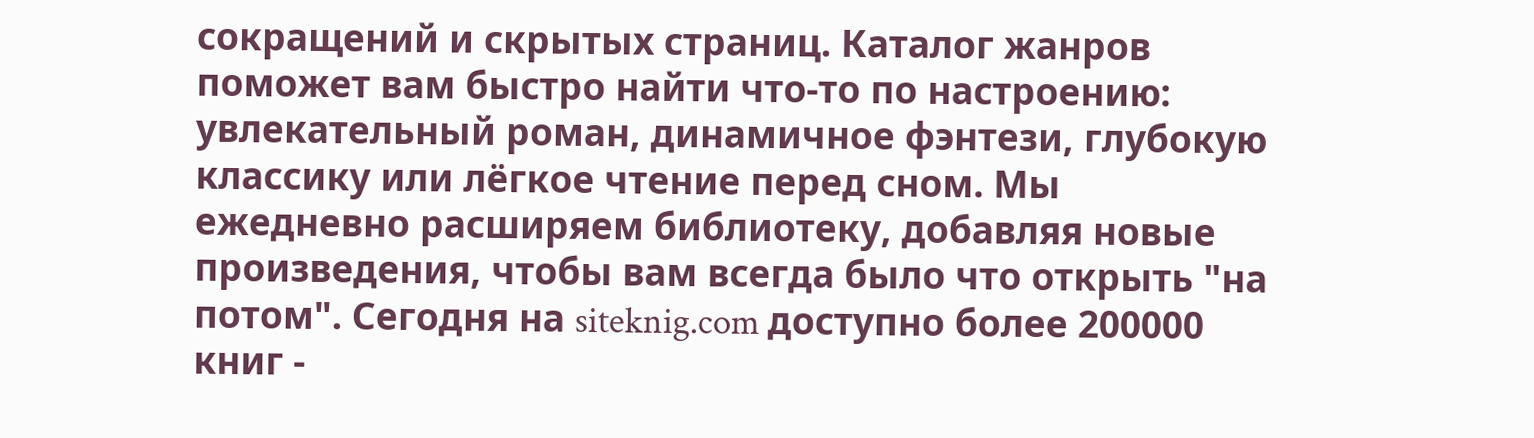сокращений и скрытых страниц. Каталог жанров поможет вам быстро найти что-то по настроению: увлекательный роман, динамичное фэнтези, глубокую классику или лёгкое чтение перед сном. Мы ежедневно расширяем библиотеку, добавляя новые произведения, чтобы вам всегда было что открыть "на потом". Сегодня на siteknig.com доступно более 200000 книг -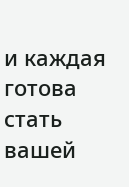и каждая готова стать вашей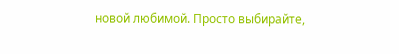новой любимой. Просто выбирайте,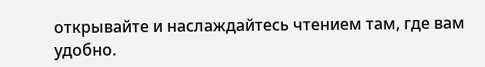открывайте и наслаждайтесь чтением там, где вам удобно.